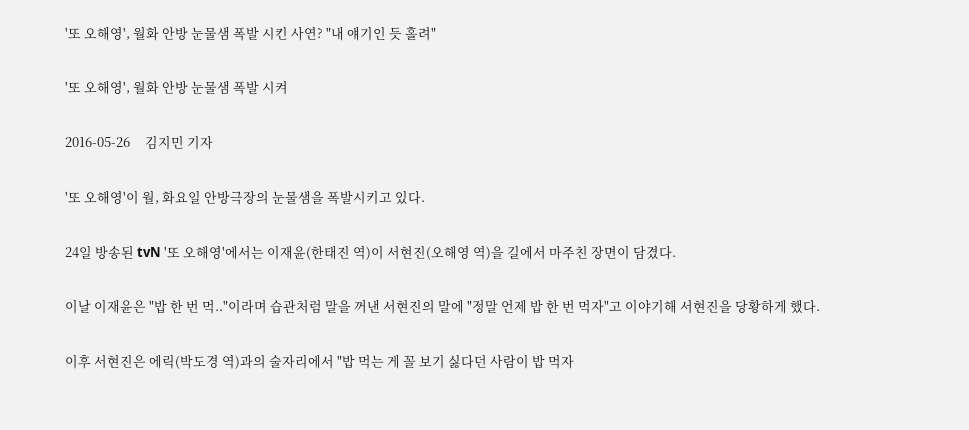'또 오해영', 월화 안방 눈물샘 폭발 시킨 사연? "내 얘기인 듯 홀려"

'또 오해영', 월화 안방 눈물샘 폭발 시켜

2016-05-26     김지민 기자

'또 오해영'이 월, 화요일 안방극장의 눈물샘을 폭발시키고 있다.

24일 방송된 tvN '또 오해영'에서는 이재윤(한태진 역)이 서현진(오해영 역)을 길에서 마주친 장면이 담겼다.

이날 이재윤은 "밥 한 번 먹.."이라며 습관처럼 말을 꺼낸 서현진의 말에 "정말 언제 밥 한 번 먹자"고 이야기해 서현진을 당황하게 했다.

이후 서현진은 에릭(박도경 역)과의 술자리에서 "밥 먹는 게 꼴 보기 싫다던 사람이 밥 먹자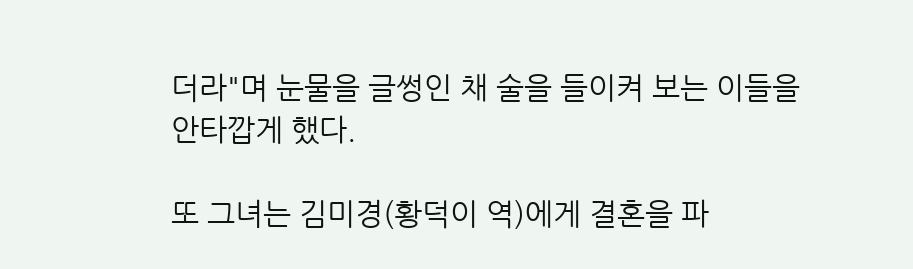더라"며 눈물을 글썽인 채 술을 들이켜 보는 이들을 안타깝게 했다.

또 그녀는 김미경(황덕이 역)에게 결혼을 파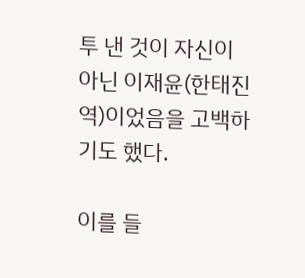투 낸 것이 자신이 아닌 이재윤(한태진 역)이었음을 고백하기도 했다.

이를 들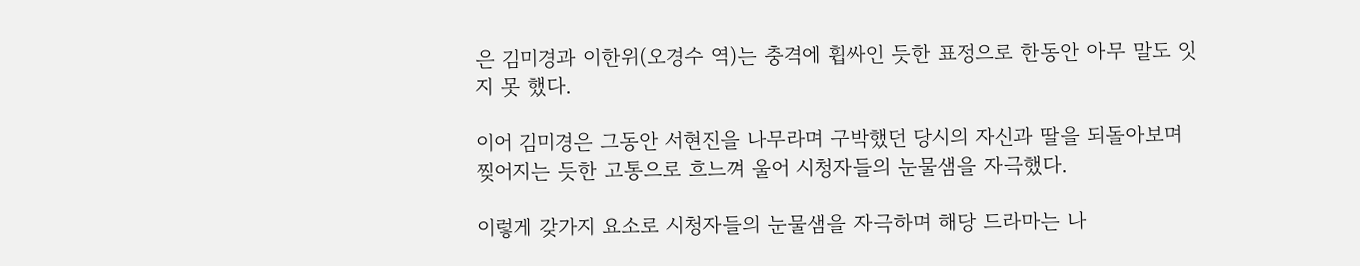은 김미경과 이한위(오경수 역)는 충격에 휩싸인 듯한 표정으로 한동안 아무 말도 잇지 못 했다.

이어 김미경은 그동안 서현진을 나무라며 구박했던 당시의 자신과 딸을 되돌아보며 찢어지는 듯한 고통으로 흐느껴 울어 시청자들의 눈물샘을 자극했다.

이렇게 갖가지 요소로 시청자들의 눈물샘을 자극하며 해당 드라마는 나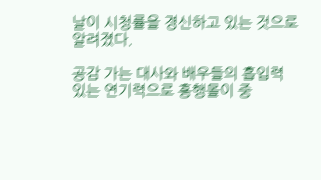날이 시청률을 경신하고 있는 것으로 알려졌다.

공감 가는 대사와 배우들의 흡입력 있는 연기력으로 흥행몰이 중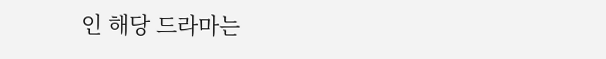인 해당 드라마는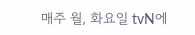매주 월, 화요일 tvN에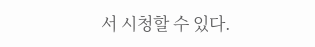서 시청할 수 있다.